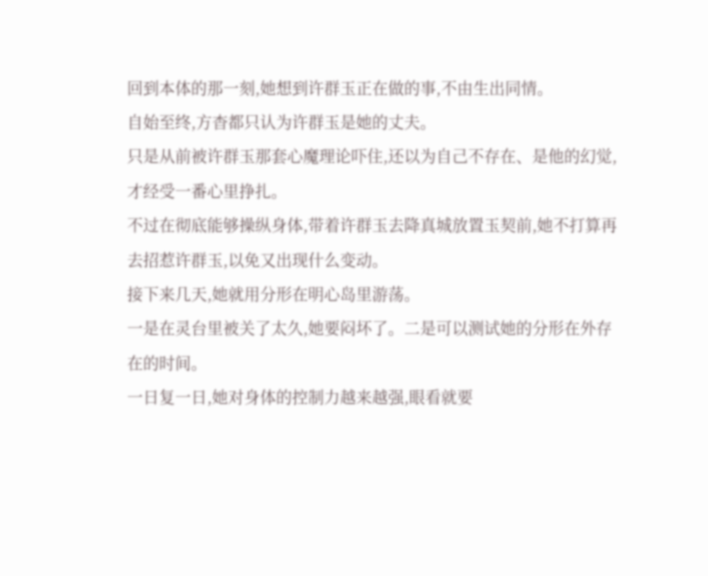回到本体的那一刻,她想到许群玉正在做的事,不由生出同情。
自始至终,方杳都只认为许群玉是她的丈夫。
只是从前被许群玉那套心魔理论吓住,还以为自己不存在、是他的幻觉,才经受一番心里挣扎。
不过在彻底能够操纵身体,带着许群玉去降真城放置玉契前,她不打算再去招惹许群玉,以免又出现什么变动。
接下来几天,她就用分形在明心岛里游荡。
一是在灵台里被关了太久,她要闷坏了。二是可以测试她的分形在外存在的时间。
一日复一日,她对身体的控制力越来越强,眼看就要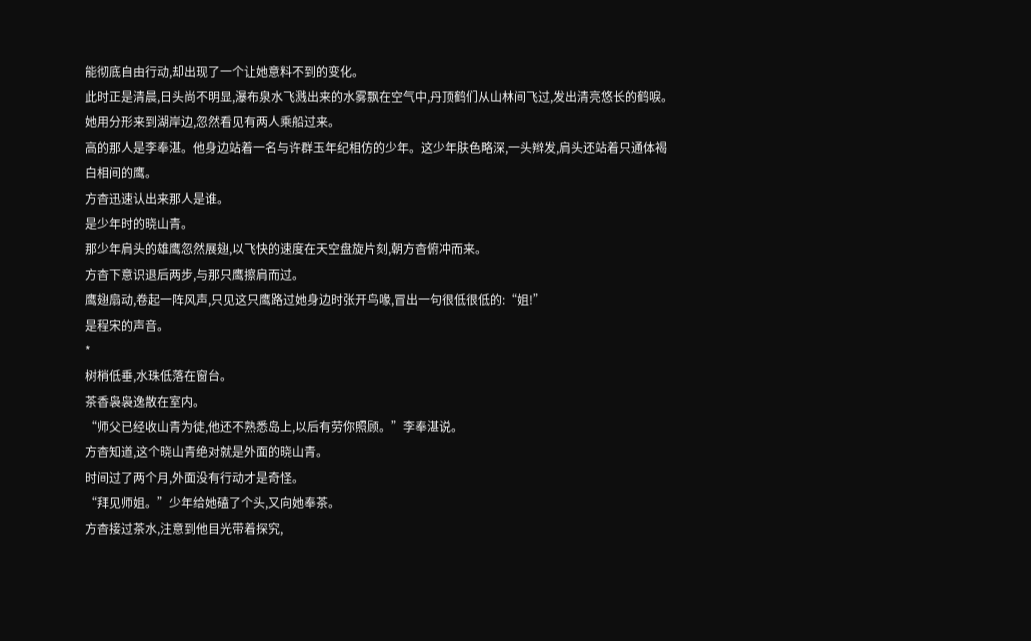能彻底自由行动,却出现了一个让她意料不到的变化。
此时正是清晨,日头尚不明显,瀑布泉水飞溅出来的水雾飘在空气中,丹顶鹤们从山林间飞过,发出清亮悠长的鹤唳。
她用分形来到湖岸边,忽然看见有两人乘船过来。
高的那人是李奉湛。他身边站着一名与许群玉年纪相仿的少年。这少年肤色略深,一头辫发,肩头还站着只通体褐白相间的鹰。
方杳迅速认出来那人是谁。
是少年时的晓山青。
那少年肩头的雄鹰忽然展翅,以飞快的速度在天空盘旋片刻,朝方杳俯冲而来。
方杳下意识退后两步,与那只鹰擦肩而过。
鹰翅扇动,卷起一阵风声,只见这只鹰路过她身边时张开鸟喙,冒出一句很低很低的:“姐!”
是程宋的声音。
*
树梢低垂,水珠低落在窗台。
茶香袅袅逸散在室内。
“师父已经收山青为徒,他还不熟悉岛上,以后有劳你照顾。”李奉湛说。
方杳知道,这个晓山青绝对就是外面的晓山青。
时间过了两个月,外面没有行动才是奇怪。
“拜见师姐。”少年给她磕了个头,又向她奉茶。
方杳接过茶水,注意到他目光带着探究,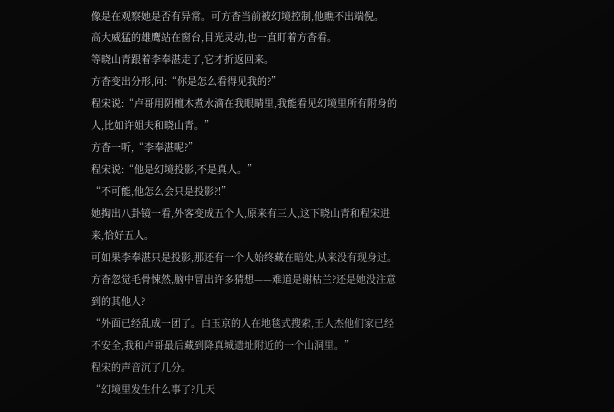像是在观察她是否有异常。可方杳当前被幻境控制,他瞧不出端倪。
高大威猛的雄鹰站在窗台,目光灵动,也一直盯着方杳看。
等晓山青跟着李奉湛走了,它才折返回来。
方杳变出分形,问:“你是怎么看得见我的?”
程宋说:“卢哥用阴檀木煮水滴在我眼睛里,我能看见幻境里所有附身的人,比如许姐夫和晓山青。”
方杳一听,“李奉湛呢?”
程宋说:“他是幻境投影,不是真人。”
“不可能,他怎么会只是投影?!”
她掏出八卦镜一看,外客变成五个人,原来有三人,这下晓山青和程宋进来,恰好五人。
可如果李奉湛只是投影,那还有一个人始终藏在暗处,从来没有现身过。
方杳忽觉毛骨悚然,脑中冒出许多猜想——难道是谢枯兰?还是她没注意到的其他人?
“外面已经乱成一团了。白玉京的人在地毯式搜索,王人杰他们家已经不安全,我和卢哥最后藏到降真城遗址附近的一个山洞里。”
程宋的声音沉了几分。
“幻境里发生什么事了?几天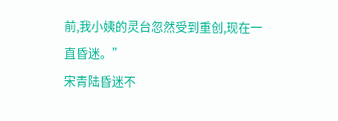前,我小姨的灵台忽然受到重创,现在一直昏迷。”
宋青陆昏迷不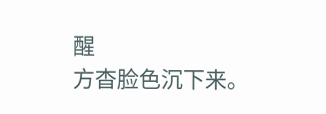醒
方杳脸色沉下来。